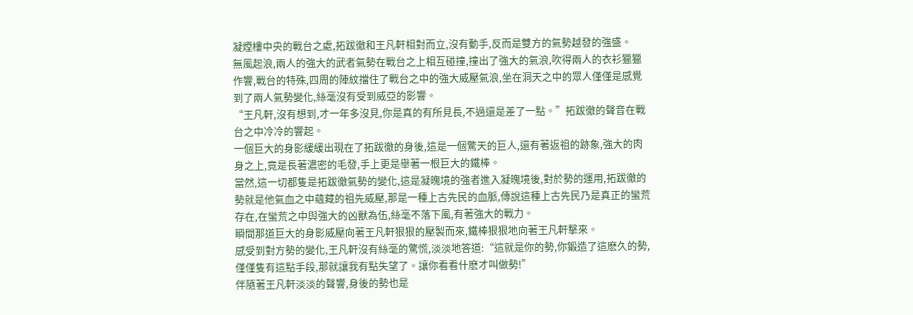凝煙樓中央的戰台之處,拓跋徹和王凡軒相對而立,沒有動手,反而是雙方的氣勢越發的強盛。
無風起浪,兩人的強大的武者氣勢在戰台之上相互碰撞,撞出了強大的氣浪,吹得兩人的衣衫獵獵作響,戰台的特殊,四周的陣紋擋住了戰台之中的強大威壓氣浪,坐在洞天之中的眾人僅僅是感覺到了兩人氣勢變化,絲毫沒有受到威亞的影響。
“王凡軒,沒有想到,才一年多沒見,你是真的有所見長,不過還是差了一點。”拓跋徹的聲音在戰台之中冷冷的響起。
一個巨大的身影緩緩出現在了拓跋徹的身後,這是一個驚天的巨人,還有著返祖的跡象,強大的肉身之上,竟是長著濃密的毛發,手上更是舉著一根巨大的鐵棒。
當然,這一切都隻是拓跋徹氣勢的變化,這是凝魄境的強者進入凝魄境後,對於勢的運用,拓跋徹的勢就是他氣血之中蘊藏的祖先威壓,那是一種上古先民的血脈,傳說這種上古先民乃是真正的蠻荒存在,在蠻荒之中與強大的凶獸為伍,絲毫不落下風,有著強大的戰力。
瞬間那道巨大的身影威壓向著王凡軒狠狠的壓製而來,鐵棒狠狠地向著王凡軒擊來。
感受到對方勢的變化,王凡軒沒有絲毫的驚慌,淡淡地答道:“這就是你的勢,你鍛造了這麽久的勢,僅僅隻有這點手段,那就讓我有點失望了。讓你看看什麽才叫做勢!”
伴隨著王凡軒淡淡的聲響,身後的勢也是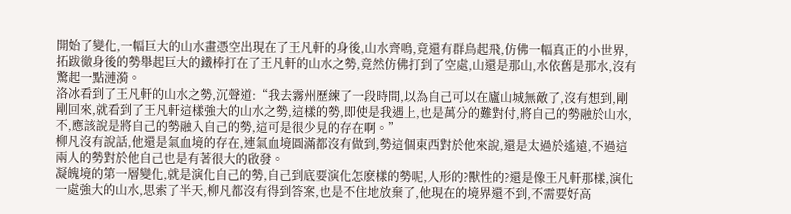開始了變化,一幅巨大的山水畫憑空出現在了王凡軒的身後,山水齊鳴,竟還有群鳥起飛,仿佛一幅真正的小世界,拓跋徹身後的勢舉起巨大的鐵棒打在了王凡軒的山水之勢,竟然仿佛打到了空處,山還是那山,水依舊是那水,沒有驚起一點漣漪。
洛冰看到了王凡軒的山水之勢,沉聲道:“我去霧州歷練了一段時間,以為自己可以在廬山城無敵了,沒有想到,剛剛回來,就看到了王凡軒這樣強大的山水之勢,這樣的勢,即使是我遇上,也是萬分的難對付,將自己的勢融於山水,不,應該說是將自己的勢融入自己的勢,這可是很少見的存在啊。”
柳凡沒有說話,他還是氣血境的存在,連氣血境圓滿都沒有做到,勢這個東西對於他來說,還是太過於遙遠,不過這兩人的勢對於他自己也是有著很大的啟發。
凝魄境的第一層變化,就是演化自己的勢,自己到底要演化怎麽樣的勢呢,人形的?獸性的?還是像王凡軒那樣,演化一處強大的山水,思索了半天,柳凡都沒有得到答案,也是不住地放棄了,他現在的境界還不到,不需要好高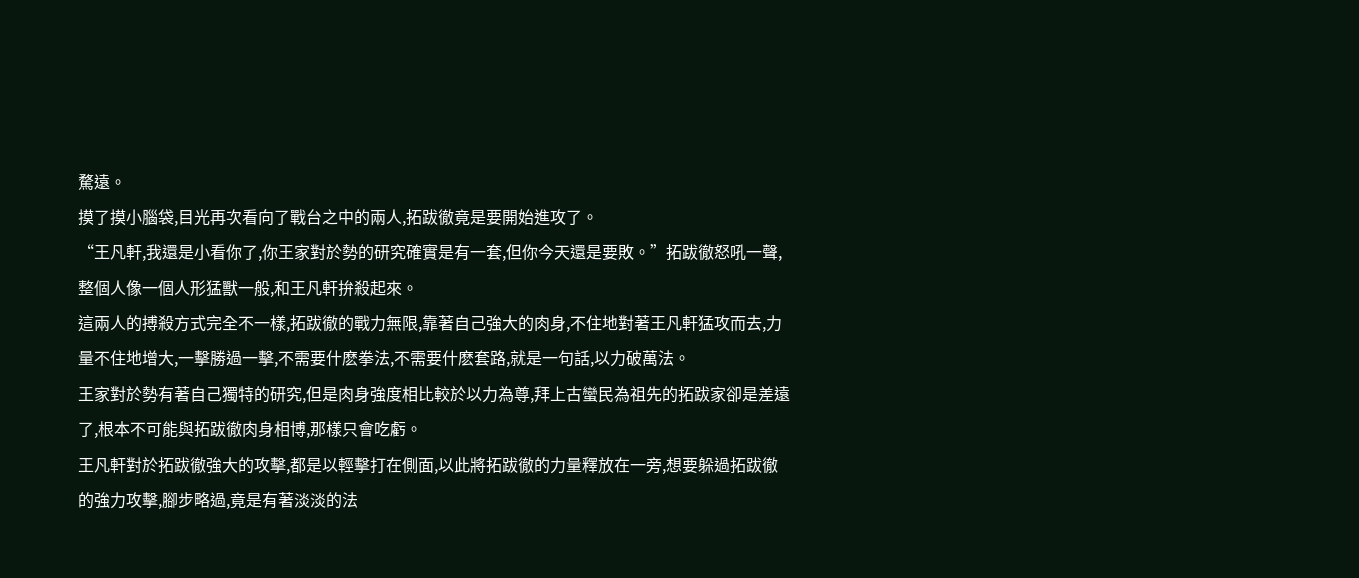騖遠。
摸了摸小腦袋,目光再次看向了戰台之中的兩人,拓跋徹竟是要開始進攻了。
“王凡軒,我還是小看你了,你王家對於勢的研究確實是有一套,但你今天還是要敗。”拓跋徹怒吼一聲,整個人像一個人形猛獸一般,和王凡軒拚殺起來。
這兩人的搏殺方式完全不一樣,拓跋徹的戰力無限,靠著自己強大的肉身,不住地對著王凡軒猛攻而去,力量不住地增大,一擊勝過一擊,不需要什麽拳法,不需要什麽套路,就是一句話,以力破萬法。
王家對於勢有著自己獨特的研究,但是肉身強度相比較於以力為尊,拜上古蠻民為祖先的拓跋家卻是差遠了,根本不可能與拓跋徹肉身相博,那樣只會吃虧。
王凡軒對於拓跋徹強大的攻擊,都是以輕擊打在側面,以此將拓跋徹的力量釋放在一旁,想要躲過拓跋徹的強力攻擊,腳步略過,竟是有著淡淡的法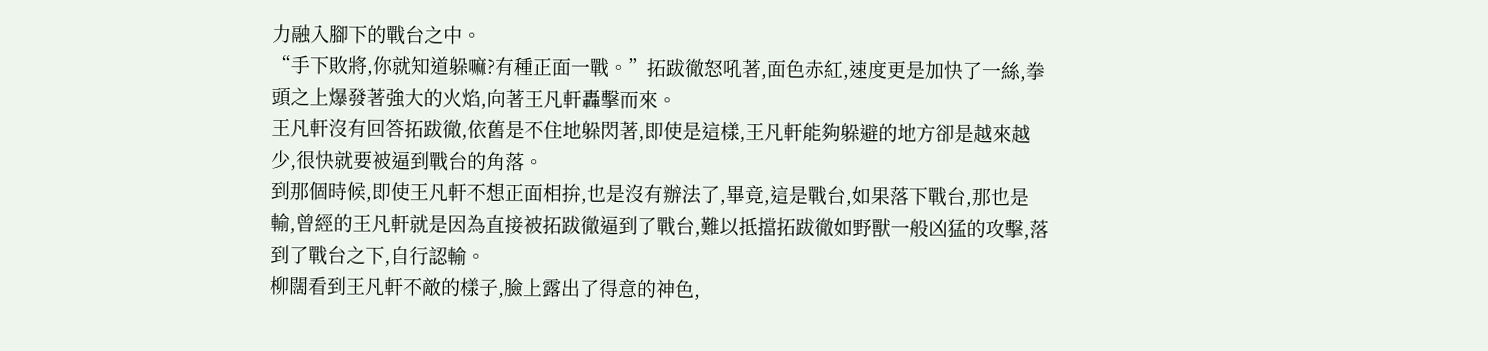力融入腳下的戰台之中。
“手下敗將,你就知道躲嘛?有種正面一戰。”拓跋徹怒吼著,面色赤紅,速度更是加快了一絲,拳頭之上爆發著強大的火焰,向著王凡軒轟擊而來。
王凡軒沒有回答拓跋徹,依舊是不住地躲閃著,即使是這樣,王凡軒能夠躲避的地方卻是越來越少,很快就要被逼到戰台的角落。
到那個時候,即使王凡軒不想正面相拚,也是沒有辦法了,畢竟,這是戰台,如果落下戰台,那也是輸,曾經的王凡軒就是因為直接被拓跋徹逼到了戰台,難以抵擋拓跋徹如野獸一般凶猛的攻擊,落到了戰台之下,自行認輸。
柳闊看到王凡軒不敵的樣子,臉上露出了得意的神色,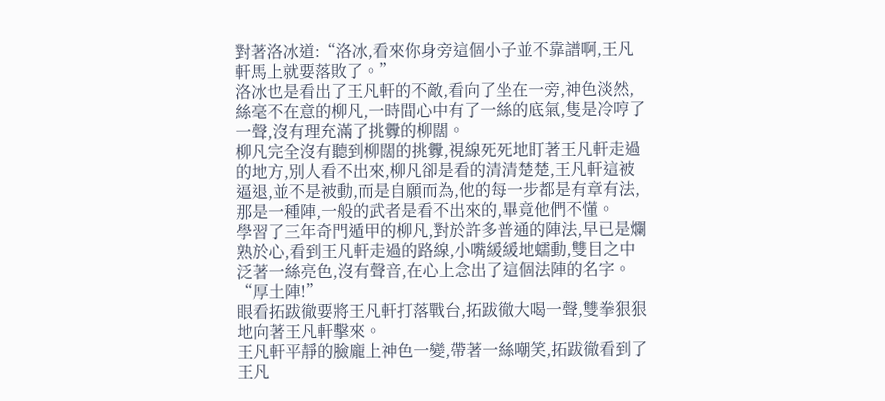對著洛冰道:“洛冰,看來你身旁這個小子並不靠譜啊,王凡軒馬上就要落敗了。”
洛冰也是看出了王凡軒的不敵,看向了坐在一旁,神色淡然,絲毫不在意的柳凡,一時間心中有了一絲的底氣,隻是冷哼了一聲,沒有理充滿了挑釁的柳闊。
柳凡完全沒有聽到柳闊的挑釁,視線死死地盯著王凡軒走過的地方,別人看不出來,柳凡卻是看的清清楚楚,王凡軒這被逼退,並不是被動,而是自願而為,他的每一步都是有章有法,那是一種陣,一般的武者是看不出來的,畢竟他們不懂。
學習了三年奇門遁甲的柳凡,對於許多普通的陣法,早已是爛熟於心,看到王凡軒走過的路線,小嘴緩緩地蠕動,雙目之中泛著一絲亮色,沒有聲音,在心上念出了這個法陣的名字。
“厚土陣!”
眼看拓跋徹要將王凡軒打落戰台,拓跋徹大喝一聲,雙拳狠狠地向著王凡軒擊來。
王凡軒平靜的臉龐上神色一變,帶著一絲嘲笑,拓跋徹看到了王凡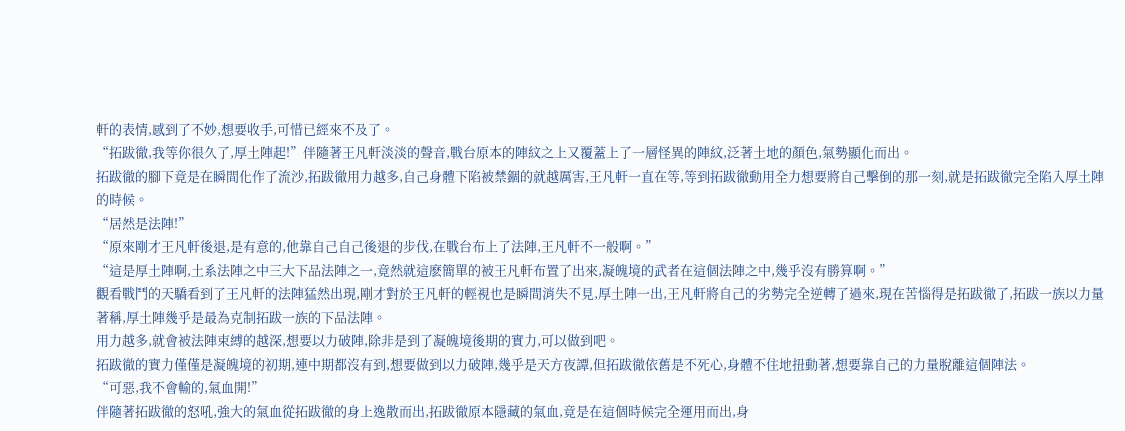軒的表情,感到了不妙,想要收手,可惜已經來不及了。
“拓跋徹,我等你很久了,厚土陣起!”伴隨著王凡軒淡淡的聲音,戰台原本的陣紋之上又覆蓋上了一層怪異的陣紋,泛著土地的顏色,氣勢顯化而出。
拓跋徹的腳下竟是在瞬間化作了流沙,拓跋徹用力越多,自己身體下陷被禁錮的就越厲害,王凡軒一直在等,等到拓跋徹動用全力想要將自己擊倒的那一刻,就是拓跋徹完全陷入厚土陣的時候。
“居然是法陣!”
“原來剛才王凡軒後退,是有意的,他靠自己自己後退的步伐,在戰台布上了法陣,王凡軒不一般啊。”
“這是厚土陣啊,土系法陣之中三大下品法陣之一,竟然就這麽簡單的被王凡軒布置了出來,凝魄境的武者在這個法陣之中,幾乎沒有勝算啊。”
觀看戰鬥的天驕看到了王凡軒的法陣猛然出現,剛才對於王凡軒的輕視也是瞬間消失不見,厚土陣一出,王凡軒將自己的劣勢完全逆轉了過來,現在苦惱得是拓跋徹了,拓跋一族以力量著稱,厚土陣幾乎是最為克制拓跋一族的下品法陣。
用力越多,就會被法陣束縛的越深,想要以力破陣,除非是到了凝魄境後期的實力,可以做到吧。
拓跋徹的實力僅僅是凝魄境的初期,連中期都沒有到,想要做到以力破陣,幾乎是天方夜譚,但拓跋徹依舊是不死心,身體不住地扭動著,想要靠自己的力量脫離這個陣法。
“可惡,我不會輸的,氣血開!”
伴隨著拓跋徹的怒吼,強大的氣血從拓跋徹的身上逸散而出,拓跋徹原本隱藏的氣血,竟是在這個時候完全運用而出,身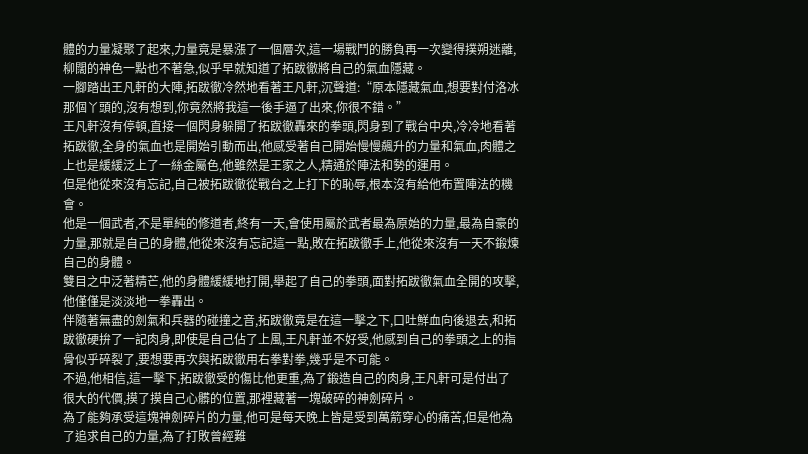體的力量凝聚了起來,力量竟是暴漲了一個層次,這一場戰鬥的勝負再一次變得撲朔迷離,柳闊的神色一點也不著急,似乎早就知道了拓跋徹將自己的氣血隱藏。
一腳踏出王凡軒的大陣,拓跋徹冷然地看著王凡軒,沉聲道:“原本隱藏氣血,想要對付洛冰那個丫頭的,沒有想到,你竟然將我這一後手逼了出來,你很不錯。”
王凡軒沒有停頓,直接一個閃身躲開了拓跋徹轟來的拳頭,閃身到了戰台中央,冷冷地看著拓跋徹,全身的氣血也是開始引動而出,他感受著自己開始慢慢飆升的力量和氣血,肉體之上也是緩緩泛上了一絲金屬色,他雖然是王家之人,精通於陣法和勢的運用。
但是他從來沒有忘記,自己被拓跋徹從戰台之上打下的恥辱,根本沒有給他布置陣法的機會。
他是一個武者,不是單純的修道者,終有一天,會使用屬於武者最為原始的力量,最為自豪的力量,那就是自己的身體,他從來沒有忘記這一點,敗在拓跋徹手上,他從來沒有一天不鍛煉自己的身體。
雙目之中泛著精芒,他的身體緩緩地打開,舉起了自己的拳頭,面對拓跋徹氣血全開的攻擊,他僅僅是淡淡地一拳轟出。
伴隨著無盡的劍氣和兵器的碰撞之音,拓跋徹竟是在這一擊之下,口吐鮮血向後退去,和拓跋徹硬拚了一記肉身,即使是自己佔了上風,王凡軒並不好受,他感到自己的拳頭之上的指骨似乎碎裂了,要想要再次與拓跋徹用右拳對拳,幾乎是不可能。
不過,他相信,這一擊下,拓跋徹受的傷比他更重,為了鍛造自己的肉身,王凡軒可是付出了很大的代價,摸了摸自己心髒的位置,那裡藏著一塊破碎的神劍碎片。
為了能夠承受這塊神劍碎片的力量,他可是每天晚上皆是受到萬箭穿心的痛苦,但是他為了追求自己的力量,為了打敗曾經難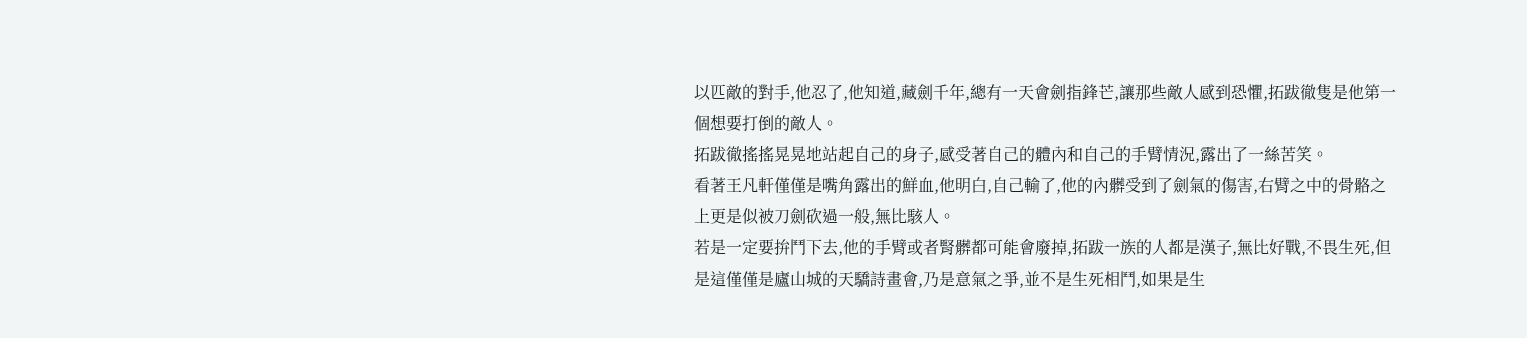以匹敵的對手,他忍了,他知道,藏劍千年,總有一天會劍指鋒芒,讓那些敵人感到恐懼,拓跋徹隻是他第一個想要打倒的敵人。
拓跋徹搖搖晃晃地站起自己的身子,感受著自己的體內和自己的手臂情況,露出了一絲苦笑。
看著王凡軒僅僅是嘴角露出的鮮血,他明白,自己輸了,他的內髒受到了劍氣的傷害,右臂之中的骨骼之上更是似被刀劍砍過一般,無比駭人。
若是一定要拚鬥下去,他的手臂或者腎髒都可能會廢掉,拓跋一族的人都是漢子,無比好戰,不畏生死,但是這僅僅是廬山城的天驕詩畫會,乃是意氣之爭,並不是生死相鬥,如果是生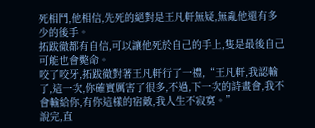死相鬥,他相信,先死的絕對是王凡軒無疑,無亂他還有多少的後手。
拓跋徹都有自信,可以讓他死於自己的手上,隻是最後自己可能也會斃命。
咬了咬牙,拓跋徹對著王凡軒行了一禮,“王凡軒,我認輸了,這一次,你確實厲害了很多,不過,下一次的詩畫會,我不會輸給你,有你這樣的宿敵,我人生不寂寞。”
說完,直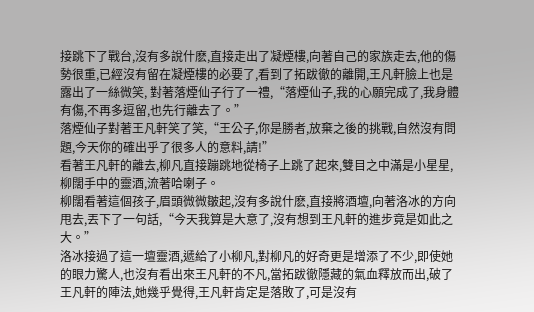接跳下了戰台,沒有多說什麽,直接走出了凝煙樓,向著自己的家族走去,他的傷勢很重,已經沒有留在凝煙樓的必要了,看到了拓跋徹的離開,王凡軒臉上也是露出了一絲微笑, 對著落煙仙子行了一禮,“落煙仙子,我的心願完成了,我身體有傷,不再多逗留,也先行離去了。”
落煙仙子對著王凡軒笑了笑,“王公子,你是勝者,放棄之後的挑戰,自然沒有問題,今天你的確出乎了很多人的意料,請!”
看著王凡軒的離去,柳凡直接蹦跳地從椅子上跳了起來,雙目之中滿是小星星,柳闊手中的靈酒,流著哈喇子。
柳闊看著這個孩子,眉頭微微皺起,沒有多說什麽,直接將酒壇,向著洛冰的方向甩去,丟下了一句話,“今天我算是大意了,沒有想到王凡軒的進步竟是如此之大。”
洛冰接過了這一壇靈酒,遞給了小柳凡,對柳凡的好奇更是增添了不少,即使她的眼力驚人,也沒有看出來王凡軒的不凡,當拓跋徹隱藏的氣血釋放而出,破了王凡軒的陣法,她幾乎覺得,王凡軒肯定是落敗了,可是沒有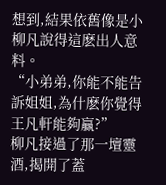想到,結果依舊像是小柳凡說得這麽出人意料。
“小弟弟,你能不能告訴姐姐,為什麽你覺得王凡軒能夠贏?”
柳凡接過了那一壇靈酒,揭開了蓋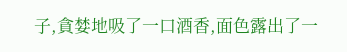子,貪婪地吸了一口酒香,面色露出了一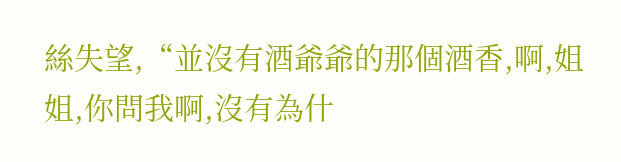絲失望,“並沒有酒爺爺的那個酒香,啊,姐姐,你問我啊,沒有為什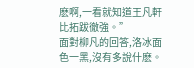麽啊,一看就知道王凡軒比拓跋徹強。”
面對柳凡的回答,洛冰面色一黑,沒有多說什麽。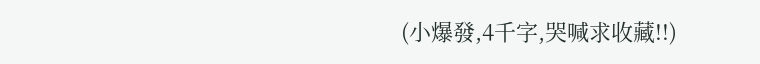(小爆發,4千字,哭喊求收藏!!)